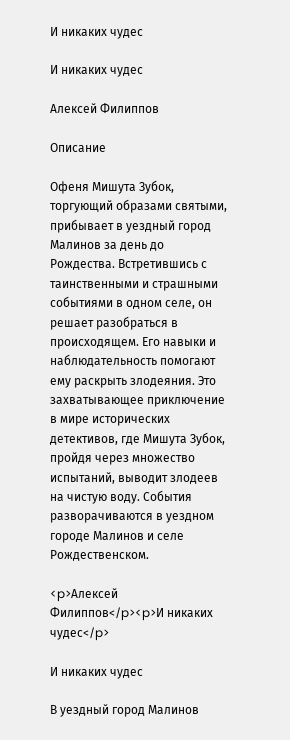И никаких чудес

И никаких чудес

Алексей Филиппов

Описание

Офеня Мишута Зубок, торгующий образами святыми, прибывает в уездный город Малинов за день до Рождества. Встретившись с таинственными и страшными событиями в одном селе, он решает разобраться в происходящем. Его навыки и наблюдательность помогают ему раскрыть злодеяния. Это захватывающее приключение в мире исторических детективов, где Мишута Зубок, пройдя через множество испытаний, выводит злодеев на чистую воду. События разворачиваются в уездном городе Малинов и селе Рождественском.

<p>Алексей Филиппов</p><p>И никаких чудес</p>

И никаких чудес

В уездный город Малинов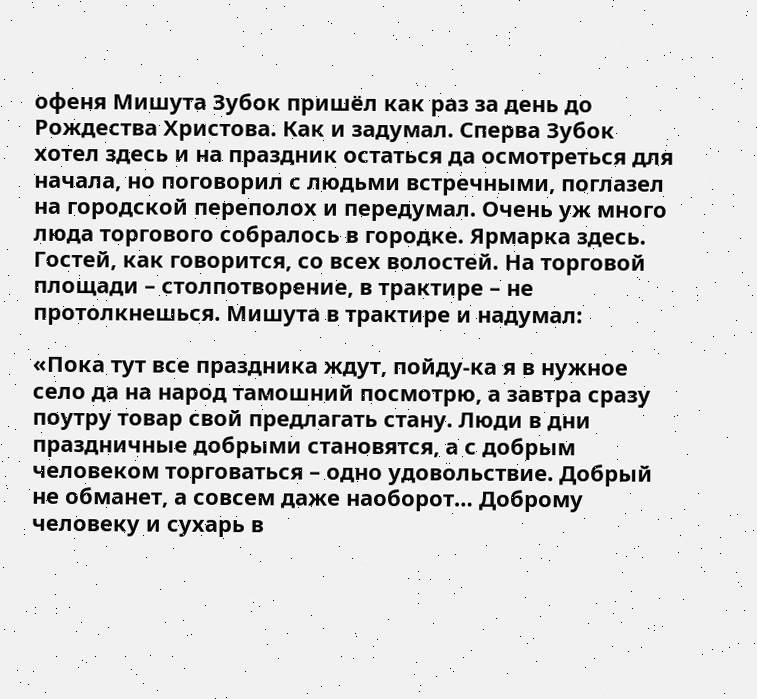офеня Мишута Зубок пришёл как раз за день до Рождества Христова. Как и задумал. Сперва Зубок хотел здесь и на праздник остаться да осмотреться для начала, но поговорил с людьми встречными, поглазел на городской переполох и передумал. Очень уж много люда торгового собралось в городке. Ярмарка здесь. Гостей, как говорится, со всех волостей. На торговой площади – столпотворение, в трактире – не протолкнешься. Мишута в трактире и надумал:

«Пока тут все праздника ждут, пойду-ка я в нужное село да на народ тамошний посмотрю, а завтра сразу поутру товар свой предлагать стану. Люди в дни праздничные добрыми становятся, а с добрым человеком торговаться – одно удовольствие. Добрый не обманет, а совсем даже наоборот… Доброму человеку и сухарь в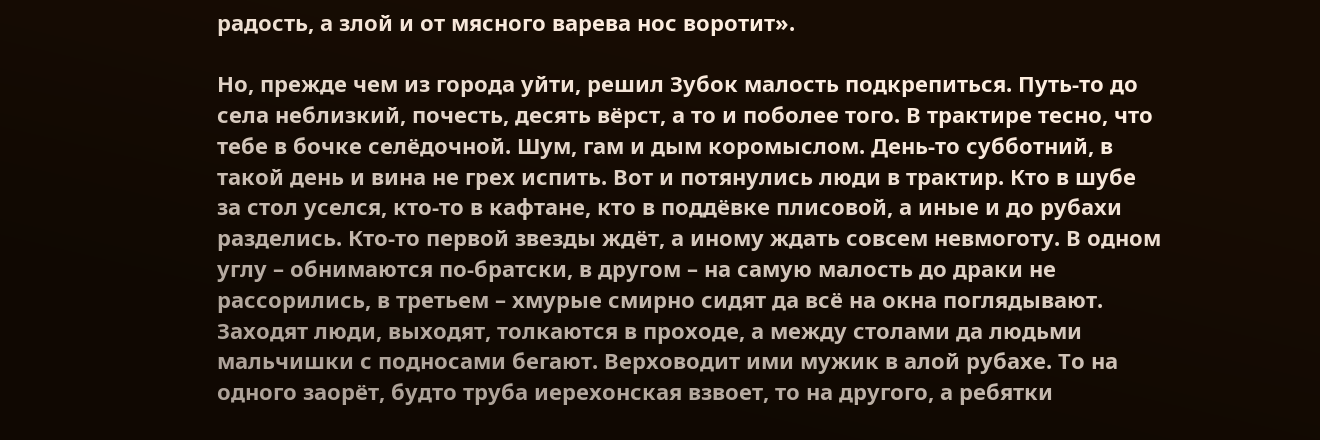радость, а злой и от мясного варева нос воротит».

Но, прежде чем из города уйти, решил Зубок малость подкрепиться. Путь-то до села неблизкий, почесть, десять вёрст, а то и поболее того. В трактире тесно, что тебе в бочке селёдочной. Шум, гам и дым коромыслом. День-то субботний, в такой день и вина не грех испить. Вот и потянулись люди в трактир. Кто в шубе за стол уселся, кто-то в кафтане, кто в поддёвке плисовой, а иные и до рубахи разделись. Кто-то первой звезды ждёт, а иному ждать совсем невмоготу. В одном углу – обнимаются по-братски, в другом – на самую малость до драки не рассорились, в третьем – хмурые смирно сидят да всё на окна поглядывают. Заходят люди, выходят, толкаются в проходе, а между столами да людьми мальчишки с подносами бегают. Верховодит ими мужик в алой рубахе. То на одного заорёт, будто труба иерехонская взвоет, то на другого, а ребятки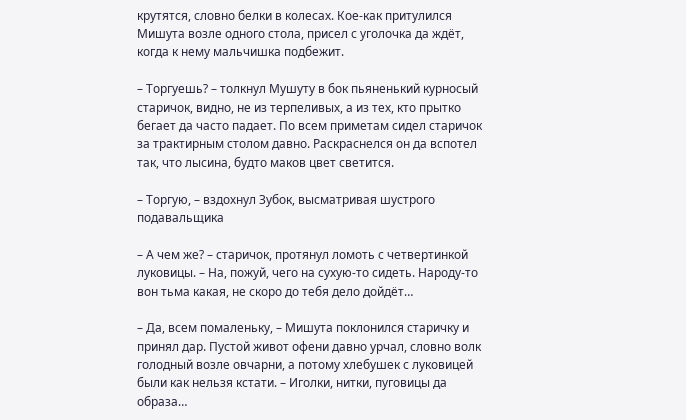крутятся, словно белки в колесах. Кое-как притулился Мишута возле одного стола, присел с уголочка да ждёт, когда к нему мальчишка подбежит.

– Торгуешь? – толкнул Мушуту в бок пьяненький курносый старичок, видно, не из терпеливых, а из тех, кто прытко бегает да часто падает. По всем приметам сидел старичок за трактирным столом давно. Раскраснелся он да вспотел так, что лысина, будто маков цвет светится.

– Торгую, – вздохнул Зубок, высматривая шустрого подавальщика

– А чем же? – старичок, протянул ломоть с четвертинкой луковицы. – На, пожуй, чего на сухую-то сидеть. Народу-то вон тьма какая, не скоро до тебя дело дойдёт…

– Да, всем помаленьку, – Мишута поклонился старичку и принял дар. Пустой живот офени давно урчал, словно волк голодный возле овчарни, а потому хлебушек с луковицей были как нельзя кстати. – Иголки, нитки, пуговицы да образа…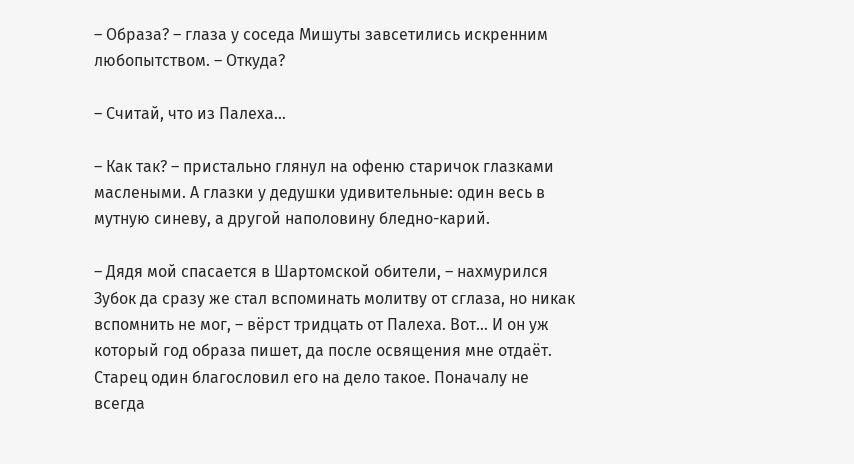– Образа? – глаза у соседа Мишуты завсетились искренним любопытством. – Откуда?

– Считай, что из Палеха…

– Как так? – пристально глянул на офеню старичок глазками маслеными. А глазки у дедушки удивительные: один весь в мутную синеву, а другой наполовину бледно-карий.

– Дядя мой спасается в Шартомской обители, – нахмурился Зубок да сразу же стал вспоминать молитву от сглаза, но никак вспомнить не мог, – вёрст тридцать от Палеха. Вот… И он уж который год образа пишет, да после освящения мне отдаёт. Старец один благословил его на дело такое. Поначалу не всегда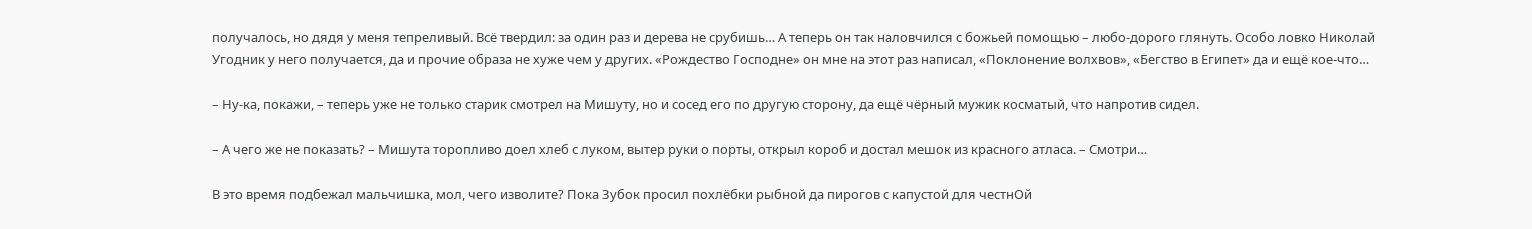получалось, но дядя у меня тепреливый. Всё твердил: за один раз и дерева не срубишь… А теперь он так наловчился с божьей помощью – любо-дорого глянуть. Особо ловко Николай Угодник у него получается, да и прочие образа не хуже чем у других. «Рождество Господне» он мне на этот раз написал, «Поклонение волхвов», «Бегство в Египет» да и ещё кое-что…

– Ну-ка, покажи, – теперь уже не только старик смотрел на Мишуту, но и сосед его по другую сторону, да ещё чёрный мужик косматый, что напротив сидел.

– А чего же не показать? – Мишута торопливо доел хлеб с луком, вытер руки о порты, открыл короб и достал мешок из красного атласа. – Смотри…

В это время подбежал мальчишка, мол, чего изволите? Пока Зубок просил похлёбки рыбной да пирогов с капустой для честнОй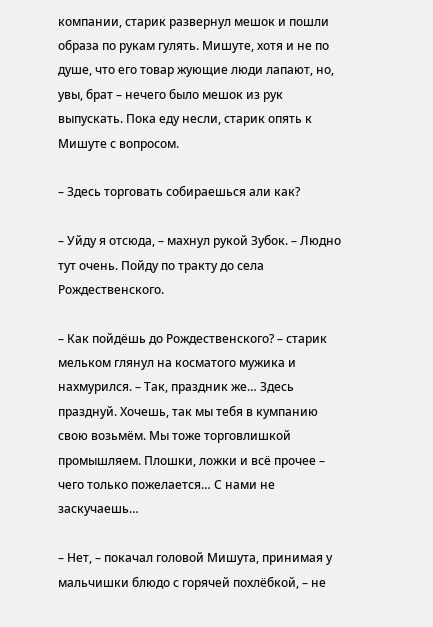компании, старик развернул мешок и пошли образа по рукам гулять. Мишуте, хотя и не по душе, что его товар жующие люди лапают, но, увы, брат – нечего было мешок из рук выпускать. Пока еду несли, старик опять к Мишуте с вопросом.

– Здесь торговать собираешься али как?

– Уйду я отсюда, – махнул рукой Зубок. – Людно тут очень. Пойду по тракту до села Рождественского.

– Как пойдёшь до Рождественского? – старик мельком глянул на косматого мужика и нахмурился. – Так, праздник же… Здесь празднуй. Хочешь, так мы тебя в кумпанию свою возьмём. Мы тоже торговлишкой промышляем. Плошки, ложки и всё прочее – чего только пожелается… С нами не заскучаешь…

– Нет, – покачал головой Мишута, принимая у мальчишки блюдо с горячей похлёбкой, – не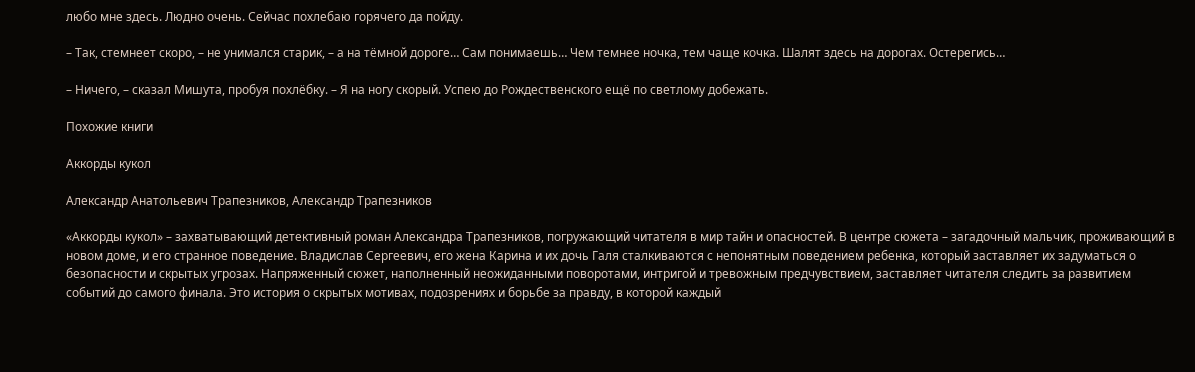любо мне здесь. Людно очень. Сейчас похлебаю горячего да пойду.

– Так, стемнеет скоро, – не унимался старик, – а на тёмной дороге… Сам понимаешь… Чем темнее ночка, тем чаще кочка. Шалят здесь на дорогах. Остерегись…

– Ничего, – сказал Мишута, пробуя похлёбку. – Я на ногу скорый. Успею до Рождественского ещё по светлому добежать.

Похожие книги

Аккорды кукол

Александр Анатольевич Трапезников, Александр Трапезников

«Аккорды кукол» – захватывающий детективный роман Александра Трапезников, погружающий читателя в мир тайн и опасностей. В центре сюжета – загадочный мальчик, проживающий в новом доме, и его странное поведение. Владислав Сергеевич, его жена Карина и их дочь Галя сталкиваются с непонятным поведением ребенка, который заставляет их задуматься о безопасности и скрытых угрозах. Напряженный сюжет, наполненный неожиданными поворотами, интригой и тревожным предчувствием, заставляет читателя следить за развитием событий до самого финала. Это история о скрытых мотивах, подозрениях и борьбе за правду, в которой каждый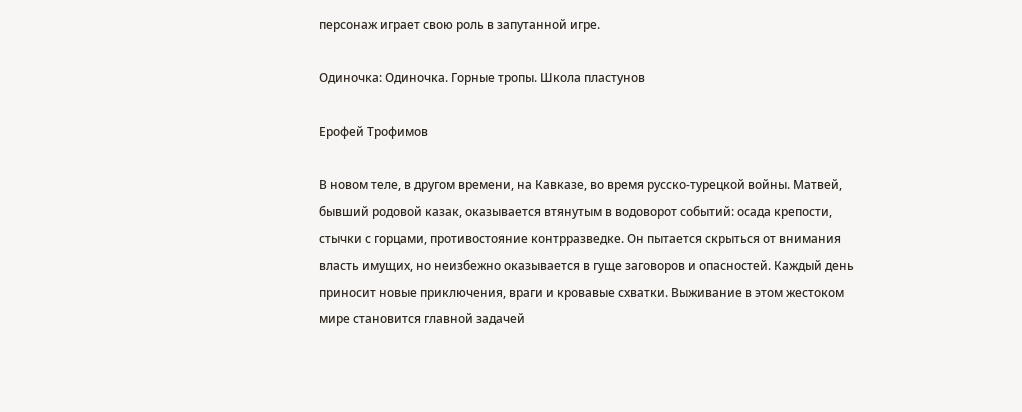персонаж играет свою роль в запутанной игре.

Одиночка: Одиночка. Горные тропы. Школа пластунов

Ерофей Трофимов

В новом теле, в другом времени, на Кавказе, во время русско-турецкой войны. Матвей, бывший родовой казак, оказывается втянутым в водоворот событий: осада крепости, стычки с горцами, противостояние контрразведке. Он пытается скрыться от внимания власть имущих, но неизбежно оказывается в гуще заговоров и опасностей. Каждый день приносит новые приключения, враги и кровавые схватки. Выживание в этом жестоком мире становится главной задачей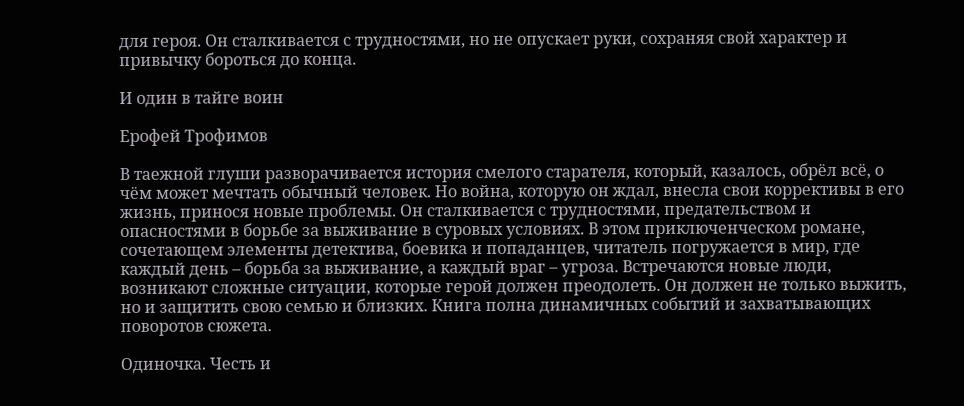для героя. Он сталкивается с трудностями, но не опускает руки, сохраняя свой характер и привычку бороться до конца.

И один в тайге воин

Ерофей Трофимов

В таежной глуши разворачивается история смелого старателя, который, казалось, обрёл всё, о чём может мечтать обычный человек. Но война, которую он ждал, внесла свои коррективы в его жизнь, принося новые проблемы. Он сталкивается с трудностями, предательством и опасностями в борьбе за выживание в суровых условиях. В этом приключенческом романе, сочетающем элементы детектива, боевика и попаданцев, читатель погружается в мир, где каждый день – борьба за выживание, а каждый враг – угроза. Встречаются новые люди, возникают сложные ситуации, которые герой должен преодолеть. Он должен не только выжить, но и защитить свою семью и близких. Книга полна динамичных событий и захватывающих поворотов сюжета.

Одиночка. Честь и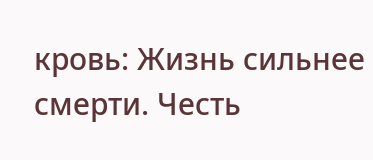кровь: Жизнь сильнее смерти. Честь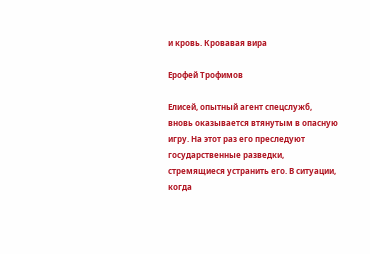и кровь. Кровавая вира

Ерофей Трофимов

Елисей, опытный агент спецслужб, вновь оказывается втянутым в опасную игру. На этот раз его преследуют государственные разведки, стремящиеся устранить его. В ситуации, когда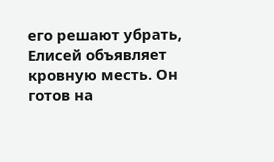его решают убрать, Елисей объявляет кровную месть. Он готов на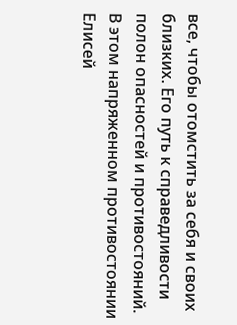все, чтобы отомстить за себя и своих близких. Его путь к справедливости полон опасностей и противостояний. В этом напряженном противостоянии Елисей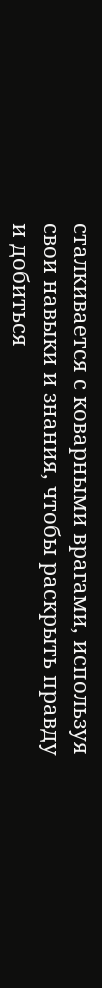сталкивается с коварными врагами, используя свои навыки и знания, чтобы раскрыть правду и добиться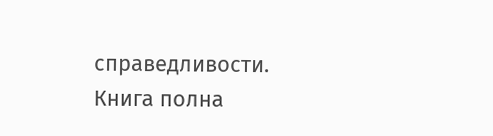справедливости. Книга полна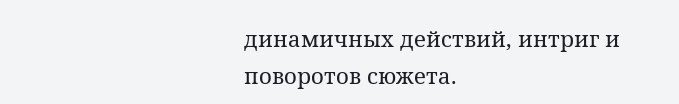динамичных действий, интриг и поворотов сюжета.